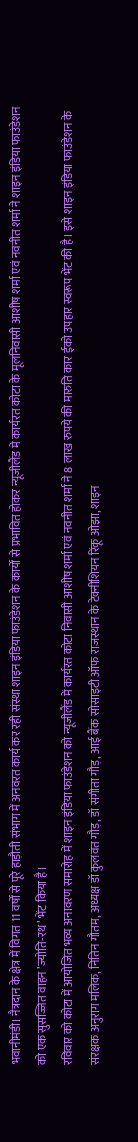भवानीमंडी। नैत्रदान के क्षेत्र में विगत 11 वर्षों से पूरे हाड़ौती संभाग में अनवरत कार्य कर रही संस्था शाइन इंडिया फाउंडेशन के कार्यों से प्रभावित होकर न्यूजीलैंड मे कार्यरत कोटा के मूलनिवासी आशीष शर्मा एवं नवनीत शर्मा ने शाइन इंडिया फाउंडेशन को एक सुसज्जित वाहन ’ज्योति-रथ’ भेंट किया है।
रविवार को कोटा में आयोजित भव्य अनावरण समारोह में शाइन इंडिया फाउंडेशन को न्यूजीलैंड में कार्यरत कोटा निवासी आशीष शर्मा एवं नवनीत शर्मा ने 8 लाख रुपये की मारुति कार ईको उपहार स्वरूप भेंट की है। इसे शाइन इंडिया फाउंडेशन के संरक्षक अनुराग मलिक, नितिन गौतम, अध्यक्ष डॉ कुलवंत गौड़, डॉ संगीता गौड़, आई बैंक सोसाइटी ऑफ राजस्थान के टेक्नीशियन रिंकू ओझा, शाइन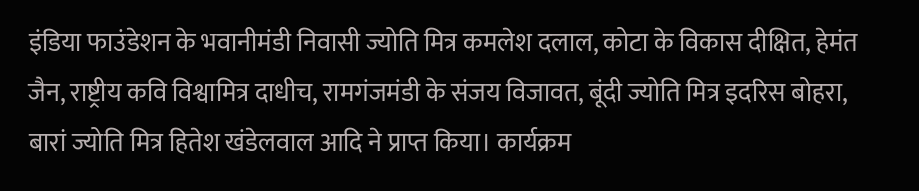इंडिया फाउंडेशन के भवानीमंडी निवासी ज्योति मित्र कमलेश दलाल, कोटा के विकास दीक्षित, हेमंत जैन, राष्ट्रीय कवि विश्वामित्र दाधीच, रामगंजमंडी के संजय विजावत, बूंदी ज्योति मित्र इदरिस बोहरा, बारां ज्योति मित्र हितेश खंडेलवाल आदि ने प्राप्त किया। कार्यक्रम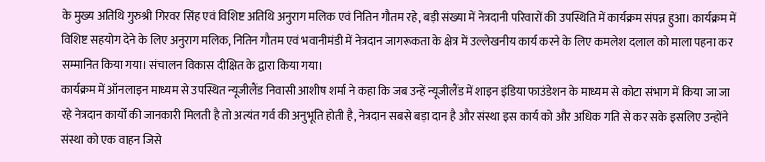के मुख्य अतिथि गुरुश्री गिरवर सिंह एवं विशिष्ट अतिथि अनुराग मलिक एवं नितिन गौतम रहे, बड़ी संख्या में नेत्रदानी परिवारों की उपस्थिति में कार्यक्रम संपन्न हुआ। कार्यक्रम में विशिष्ट सहयोग देने के लिए अनुराग मलिक, नितिन गौतम एवं भवानीमंडी में नेत्रदान जागरूकता के क्षेत्र में उल्लेखनीय कार्य करने के लिए कमलेश दलाल को माला पहना कर सम्मानित किया गया। संचालन विकास दीक्षित के द्वारा किया गया।
कार्यक्रम में ऑनलाइन माध्यम से उपस्थित न्यूजीलैंड निवासी आशीष शर्मा ने कहा कि जब उन्हें न्यूजीलैंड में शाइन इंडिया फाउंडेशन के माध्यम से कोटा संभाग में किया जा जा रहे नेत्रदान कार्यों की जानकारी मिलती है तो अत्यंत गर्व की अनुभूति होती है, नेत्रदान सबसे बड़ा दान है और संस्था इस कार्य को और अधिक गति से कर सके इसलिए उन्होंने संस्था को एक वाहन जिसे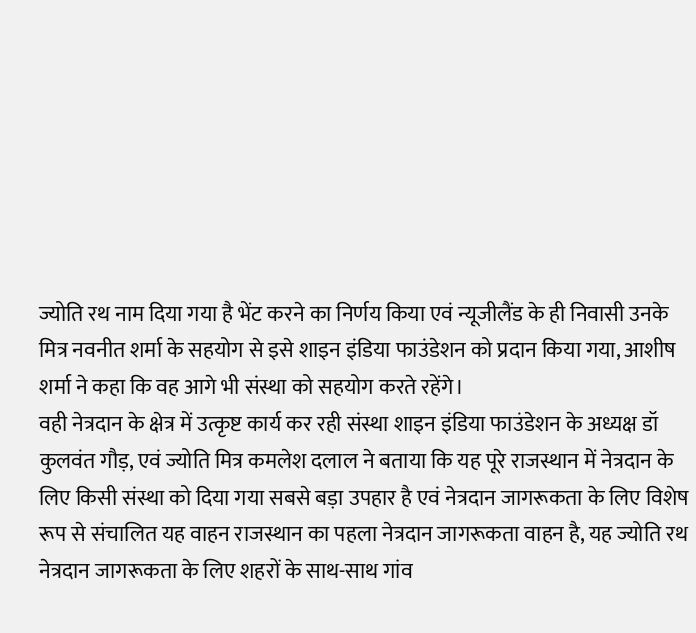ज्योति रथ नाम दिया गया है भेंट करने का निर्णय किया एवं न्यूजीलैंड के ही निवासी उनके मित्र नवनीत शर्मा के सहयोग से इसे शाइन इंडिया फाउंडेशन को प्रदान किया गया, आशीष शर्मा ने कहा कि वह आगे भी संस्था को सहयोग करते रहेंगे।
वही नेत्रदान के क्षेत्र में उत्कृष्ट कार्य कर रही संस्था शाइन इंडिया फाउंडेशन के अध्यक्ष डॉ कुलवंत गौड़, एवं ज्योति मित्र कमलेश दलाल ने बताया कि यह पूरे राजस्थान में नेत्रदान के लिए किसी संस्था को दिया गया सबसे बड़ा उपहार है एवं नेत्रदान जागरूकता के लिए विशेष रूप से संचालित यह वाहन राजस्थान का पहला नेत्रदान जागरूकता वाहन है, यह ज्योति रथ नेत्रदान जागरूकता के लिए शहरों के साथ-साथ गांव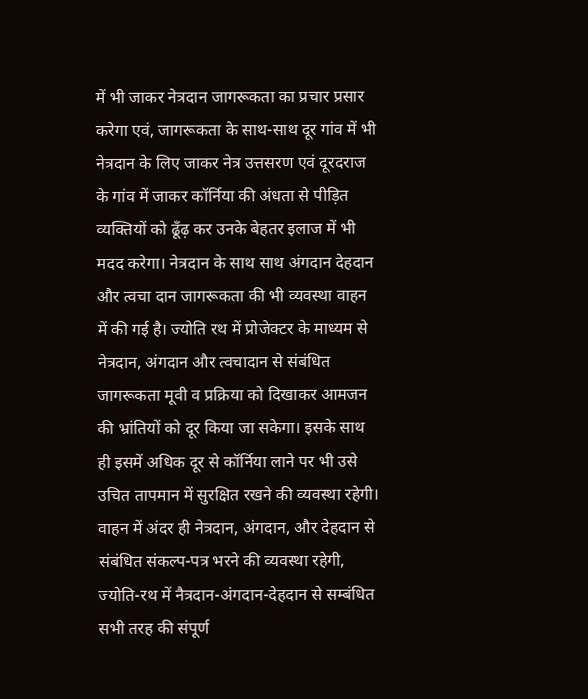में भी जाकर नेत्रदान जागरूकता का प्रचार प्रसार करेगा एवं, जागरूकता के साथ-साथ दूर गांव में भी नेत्रदान के लिए जाकर नेत्र उत्तसरण एवं दूरदराज के गांव में जाकर कॉर्निया की अंधता से पीड़ित व्यक्तियों को ढूँढ़ कर उनके बेहतर इलाज में भी मदद करेगा। नेत्रदान के साथ साथ अंगदान देहदान और त्वचा दान जागरूकता की भी व्यवस्था वाहन में की गई है। ज्योति रथ में प्रोजेक्टर के माध्यम से नेत्रदान, अंगदान और त्वचादान से संबंधित जागरूकता मूवी व प्रक्रिया को दिखाकर आमजन की भ्रांतियों को दूर किया जा सकेगा। इसके साथ ही इसमें अधिक दूर से कॉर्निया लाने पर भी उसे उचित तापमान में सुरक्षित रखने की व्यवस्था रहेगी। वाहन में अंदर ही नेत्रदान, अंगदान, और देहदान से संबंधित संकल्प-पत्र भरने की व्यवस्था रहेगी, ज्योति-रथ में नैत्रदान-अंगदान-देहदान से सम्बंधित सभी तरह की संपूर्ण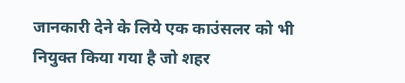जानकारी देने के लिये एक काउंसलर को भी नियुक्त किया गया है जो शहर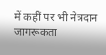में कहीं पर भी नेत्रदान जागरूकता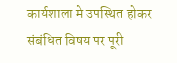कार्यशाला मे उपस्थित होकर संबंधित विषय पर पूरी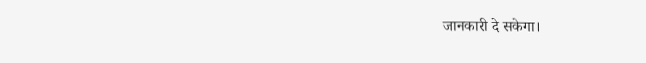जानकारी दे सकेगा।